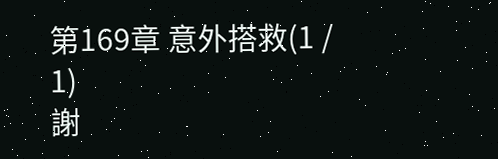第169章 意外搭救(1 / 1)
謝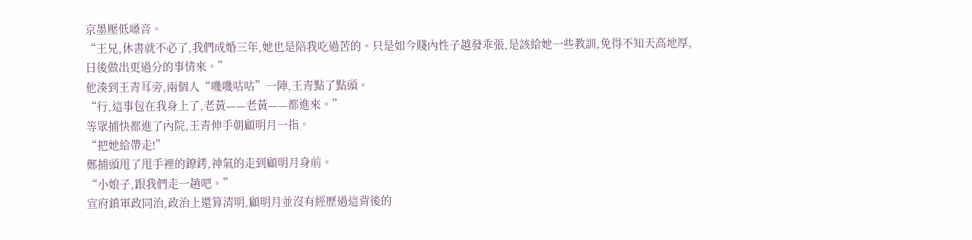京墨壓低嗓音。
“王兄,休書就不必了,我們成婚三年,她也是陪我吃過苦的。只是如今賤內性子越發乖張,是該給她一些教訓,免得不知天高地厚,日後做出更過分的事情來。”
他湊到王青耳旁,兩個人“嘰嘰咕咕”一陣,王青點了點頭。
“行,這事包在我身上了,老黃——老黃——都進來。”
等眾捕快都進了內院,王青伸手朝顧明月一指。
“把她給帶走!”
鄭捕頭甩了甩手裡的鐐銬,神氣的走到顧明月身前。
“小娘子,跟我們走一趟吧。”
宣府鎮軍政同治,政治上還算清明,顧明月並沒有經歷過這背後的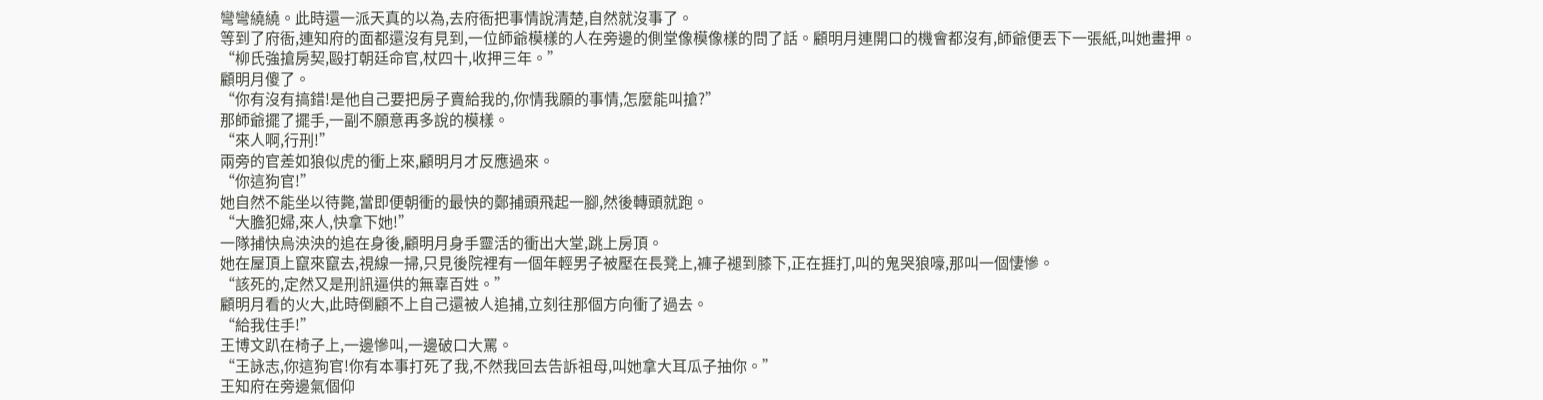彎彎繞繞。此時還一派天真的以為,去府衙把事情說清楚,自然就沒事了。
等到了府衙,連知府的面都還沒有見到,一位師爺模樣的人在旁邊的側堂像模像樣的問了話。顧明月連開口的機會都沒有,師爺便丟下一張紙,叫她畫押。
“柳氏強搶房契,毆打朝廷命官,杖四十,收押三年。”
顧明月傻了。
“你有沒有搞錯!是他自己要把房子賣給我的,你情我願的事情,怎麼能叫搶?”
那師爺擺了擺手,一副不願意再多說的模樣。
“來人啊,行刑!”
兩旁的官差如狼似虎的衝上來,顧明月才反應過來。
“你這狗官!”
她自然不能坐以待斃,當即便朝衝的最快的鄭捕頭飛起一腳,然後轉頭就跑。
“大膽犯婦,來人,快拿下她!”
一隊捕快烏泱泱的追在身後,顧明月身手靈活的衝出大堂,跳上房頂。
她在屋頂上竄來竄去,視線一掃,只見後院裡有一個年輕男子被壓在長凳上,褲子褪到膝下,正在捱打,叫的鬼哭狼嚎,那叫一個悽慘。
“該死的,定然又是刑訊逼供的無辜百姓。”
顧明月看的火大,此時倒顧不上自己還被人追捕,立刻往那個方向衝了過去。
“給我住手!”
王博文趴在椅子上,一邊慘叫,一邊破口大罵。
“王詠志,你這狗官!你有本事打死了我,不然我回去告訴祖母,叫她拿大耳瓜子抽你。”
王知府在旁邊氣個仰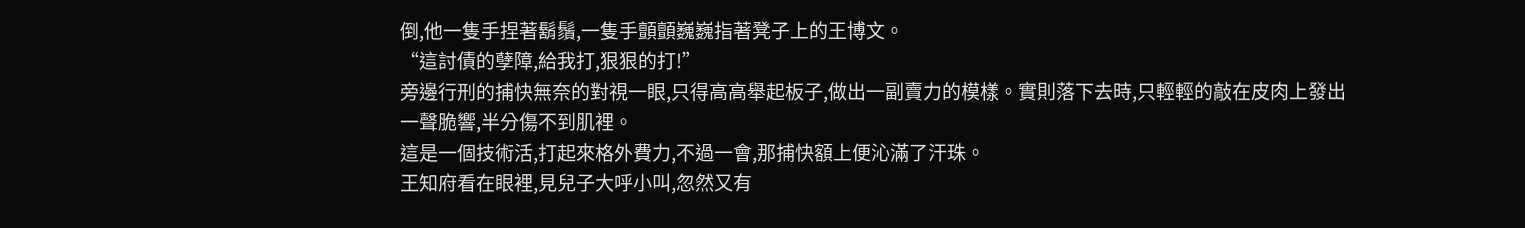倒,他一隻手捏著鬍鬚,一隻手顫顫巍巍指著凳子上的王博文。
“這討債的孽障,給我打,狠狠的打!”
旁邊行刑的捕快無奈的對視一眼,只得高高舉起板子,做出一副賣力的模樣。實則落下去時,只輕輕的敲在皮肉上發出一聲脆響,半分傷不到肌裡。
這是一個技術活,打起來格外費力,不過一會,那捕快額上便沁滿了汗珠。
王知府看在眼裡,見兒子大呼小叫,忽然又有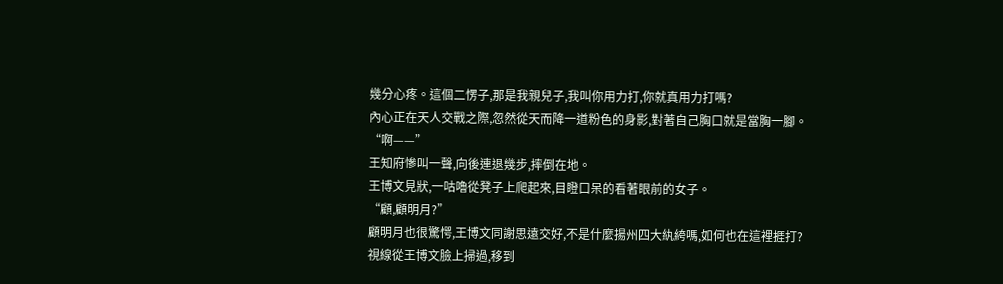幾分心疼。這個二愣子,那是我親兒子,我叫你用力打,你就真用力打嗎?
內心正在天人交戰之際,忽然從天而降一道粉色的身影,對著自己胸口就是當胸一腳。
“啊——”
王知府慘叫一聲,向後連退幾步,摔倒在地。
王博文見狀,一咕嚕從凳子上爬起來,目瞪口呆的看著眼前的女子。
“顧,顧明月?”
顧明月也很驚愕,王博文同謝思遠交好,不是什麼揚州四大紈絝嗎,如何也在這裡捱打?
視線從王博文臉上掃過,移到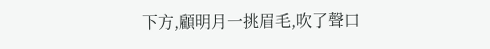下方,顧明月一挑眉毛,吹了聲口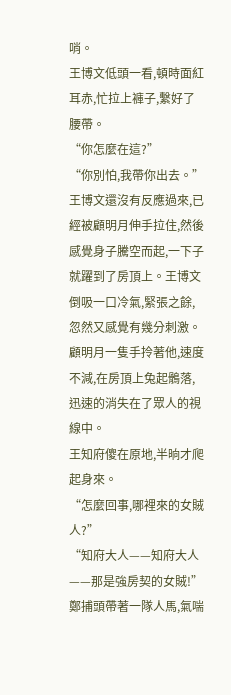哨。
王博文低頭一看,頓時面紅耳赤,忙拉上褲子,繫好了腰帶。
“你怎麼在這?”
“你別怕,我帶你出去。”
王博文還沒有反應過來,已經被顧明月伸手拉住,然後感覺身子騰空而起,一下子就躍到了房頂上。王博文倒吸一口冷氣,緊張之餘,忽然又感覺有幾分刺激。
顧明月一隻手拎著他,速度不減,在房頂上兔起鶻落,迅速的消失在了眾人的視線中。
王知府傻在原地,半晌才爬起身來。
“怎麼回事,哪裡來的女賊人?”
“知府大人——知府大人——那是強房契的女賊!”
鄭捕頭帶著一隊人馬,氣喘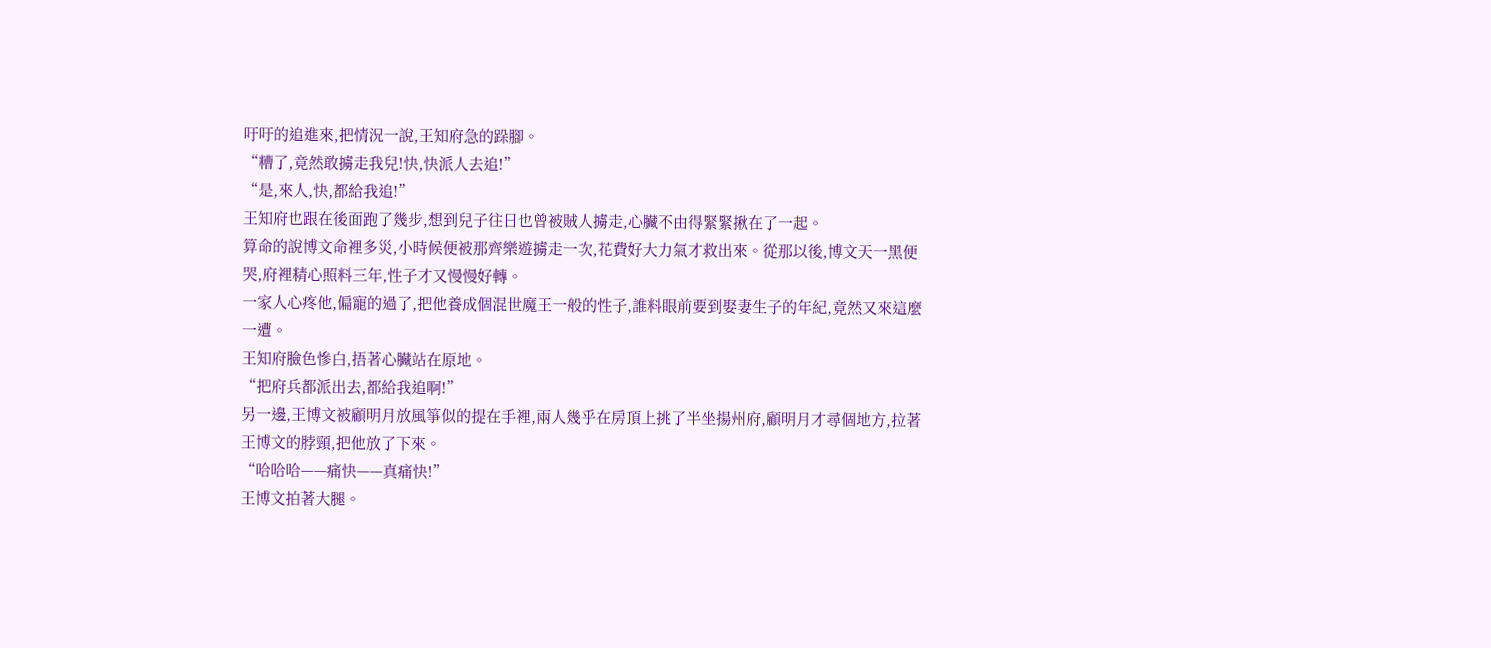吁吁的追進來,把情況一說,王知府急的跺腳。
“糟了,竟然敢擄走我兒!快,快派人去追!”
“是,來人,快,都給我追!”
王知府也跟在後面跑了幾步,想到兒子往日也曾被賊人擄走,心臟不由得緊緊揪在了一起。
算命的說博文命裡多災,小時候便被那齊樂遊擄走一次,花費好大力氣才救出來。從那以後,博文天一黑便哭,府裡精心照料三年,性子才又慢慢好轉。
一家人心疼他,偏寵的過了,把他養成個混世魔王一般的性子,誰料眼前要到娶妻生子的年紀,竟然又來這麼一遭。
王知府臉色慘白,捂著心臟站在原地。
“把府兵都派出去,都給我追啊!”
另一邊,王博文被顧明月放風箏似的提在手裡,兩人幾乎在房頂上挑了半坐揚州府,顧明月才尋個地方,拉著王博文的脖頸,把他放了下來。
“哈哈哈——痛快——真痛快!”
王博文拍著大腿。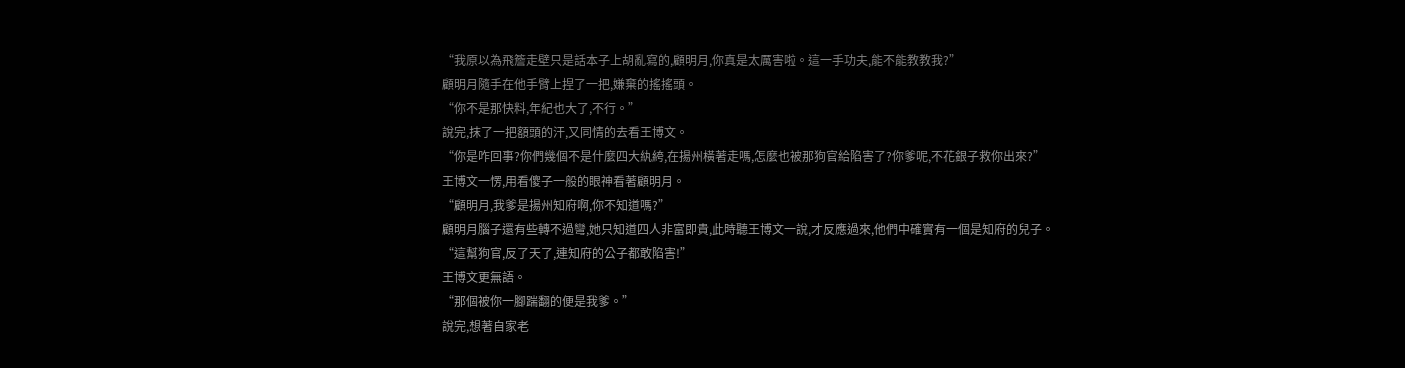“我原以為飛簷走壁只是話本子上胡亂寫的,顧明月,你真是太厲害啦。這一手功夫,能不能教教我?”
顧明月隨手在他手臂上捏了一把,嫌棄的搖搖頭。
“你不是那快料,年紀也大了,不行。”
說完,抹了一把額頭的汗,又同情的去看王博文。
“你是咋回事?你們幾個不是什麼四大紈絝,在揚州橫著走嗎,怎麼也被那狗官給陷害了?你爹呢,不花銀子救你出來?”
王博文一愣,用看傻子一般的眼神看著顧明月。
“顧明月,我爹是揚州知府啊,你不知道嗎?”
顧明月腦子還有些轉不過彎,她只知道四人非富即貴,此時聽王博文一說,才反應過來,他們中確實有一個是知府的兒子。
“這幫狗官,反了天了,連知府的公子都敢陷害!”
王博文更無語。
“那個被你一腳踹翻的便是我爹。”
說完,想著自家老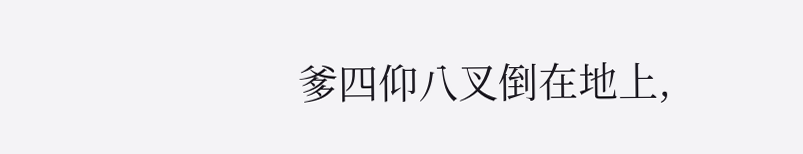爹四仰八叉倒在地上,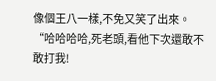像個王八一樣,不免又笑了出來。
“哈哈哈哈,死老頭,看他下次還敢不敢打我!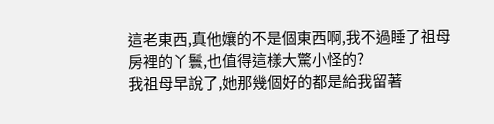這老東西,真他孃的不是個東西啊,我不過睡了祖母房裡的丫鬟,也值得這樣大驚小怪的?
我祖母早說了,她那幾個好的都是給我留著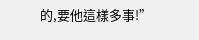的,要他這樣多事!”